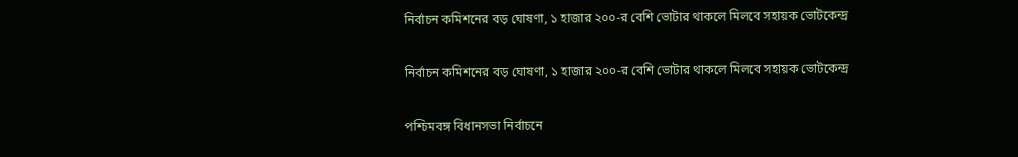নির্বাচন কমিশনের বড় ঘোষণা, ১ হাজার ২০০-র বেশি ভোটার থাকলে মিলবে সহায়ক ভোটকেন্দ্র

নির্বাচন কমিশনের বড় ঘোষণা, ১ হাজার ২০০-র বেশি ভোটার থাকলে মিলবে সহায়ক ভোটকেন্দ্র

পশ্চিমবঙ্গ বিধানসভা নির্বাচনে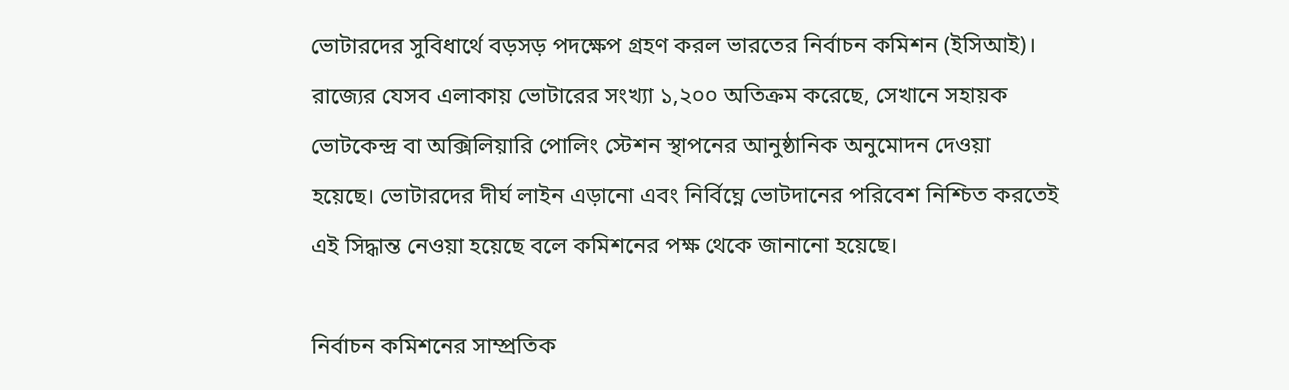ভোটারদের সুবিধার্থে বড়সড় পদক্ষেপ গ্রহণ করল ভারতের নির্বাচন কমিশন (ইসিআই)। রাজ্যের যেসব এলাকায় ভোটারের সংখ্যা ১,২০০ অতিক্রম করেছে, সেখানে সহায়ক ভোটকেন্দ্র বা অক্সিলিয়ারি পোলিং স্টেশন স্থাপনের আনুষ্ঠানিক অনুমোদন দেওয়া হয়েছে। ভোটারদের দীর্ঘ লাইন এড়ানো এবং নির্বিঘ্নে ভোটদানের পরিবেশ নিশ্চিত করতেই এই সিদ্ধান্ত নেওয়া হয়েছে বলে কমিশনের পক্ষ থেকে জানানো হয়েছে।

নির্বাচন কমিশনের সাম্প্রতিক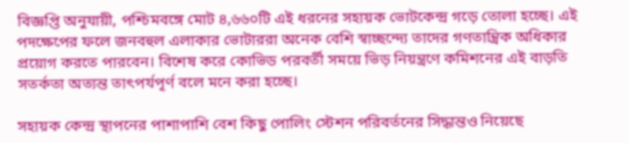বিজ্ঞপ্তি অনুযায়ী, পশ্চিমবঙ্গে মোট ৪,৬৬০টি এই ধরনের সহায়ক ভোটকেন্দ্র গড়ে তোলা হচ্ছে। এই পদক্ষেপের ফলে জনবহুল এলাকার ভোটাররা অনেক বেশি স্বাচ্ছন্দ্যে তাদের গণতান্ত্রিক অধিকার প্রয়োগ করতে পারবেন। বিশেষ করে কোভিড পরবর্তী সময়ে ভিড় নিয়ন্ত্রণে কমিশনের এই বাড়তি সতর্কতা অত্যন্ত তাৎপর্যপূর্ণ বলে মনে করা হচ্ছে।

সহায়ক কেন্দ্র স্থাপনের পাশাপাশি বেশ কিছু পোলিং স্টেশন পরিবর্তনের সিদ্ধান্তও নিয়েছে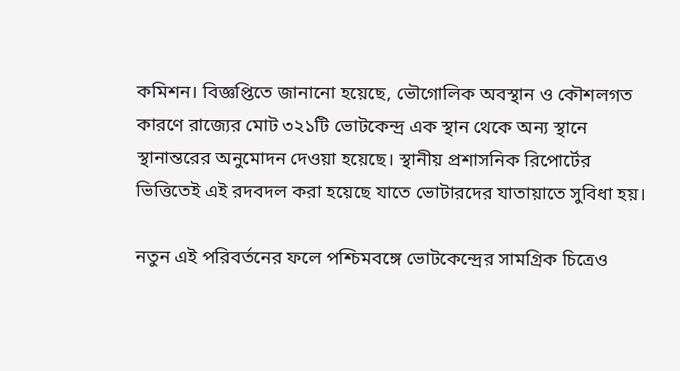কমিশন। বিজ্ঞপ্তিতে জানানো হয়েছে, ভৌগোলিক অবস্থান ও কৌশলগত কারণে রাজ্যের মোট ৩২১টি ভোটকেন্দ্র এক স্থান থেকে অন্য স্থানে স্থানান্তরের অনুমোদন দেওয়া হয়েছে। স্থানীয় প্রশাসনিক রিপোর্টের ভিত্তিতেই এই রদবদল করা হয়েছে যাতে ভোটারদের যাতায়াতে সুবিধা হয়।

নতুন এই পরিবর্তনের ফলে পশ্চিমবঙ্গে ভোটকেন্দ্রের সামগ্রিক চিত্রেও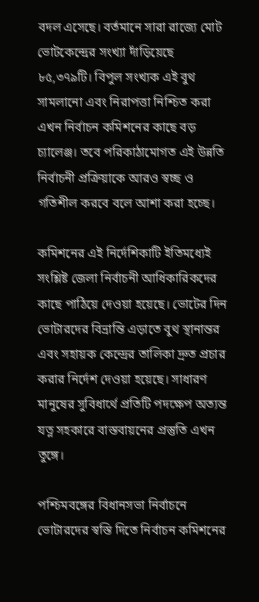বদল এসেছে। বর্তমানে সারা রাজ্যে মোট ভোটকেন্দ্রের সংখ্যা দাঁড়িয়েছে ৮৫,৩৭৯টি। বিপুল সংখ্যক এই বুথ সামলানো এবং নিরাপত্তা নিশ্চিত করা এখন নির্বাচন কমিশনের কাছে বড় চ্যালেঞ্জ। তবে পরিকাঠামোগত এই উন্নতি নির্বাচনী প্রক্রিয়াকে আরও স্বচ্ছ ও গতিশীল করবে বলে আশা করা হচ্ছে।

কমিশনের এই নির্দেশিকাটি ইতিমধ্যেই সংশ্লিষ্ট জেলা নির্বাচনী আধিকারিকদের কাছে পাঠিয়ে দেওয়া হয়েছে। ভোটের দিন ভোটারদের বিভ্রান্তি এড়াতে বুথ স্থানান্তর এবং সহায়ক কেন্দ্রের তালিকা দ্রুত প্রচার করার নির্দেশ দেওয়া হয়েছে। সাধারণ মানুষের সুবিধার্থে প্রতিটি পদক্ষেপ অত্যন্ত যত্ন সহকারে বাস্তবায়নের প্রস্তুতি এখন তুঙ্গে।

পশ্চিমবঙ্গের বিধানসভা নির্বাচনে ভোটারদের স্বস্তি দিতে নির্বাচন কমিশনের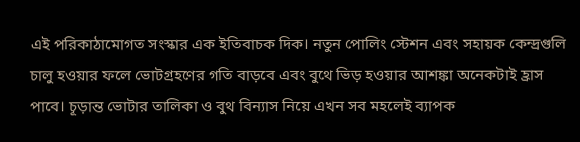এই পরিকাঠামোগত সংস্কার এক ইতিবাচক দিক। নতুন পোলিং স্টেশন এবং সহায়ক কেন্দ্রগুলি চালু হওয়ার ফলে ভোটগ্রহণের গতি বাড়বে এবং বুথে ভিড় হওয়ার আশঙ্কা অনেকটাই হ্রাস পাবে। চূড়ান্ত ভোটার তালিকা ও বুথ বিন্যাস নিয়ে এখন সব মহলেই ব্যাপক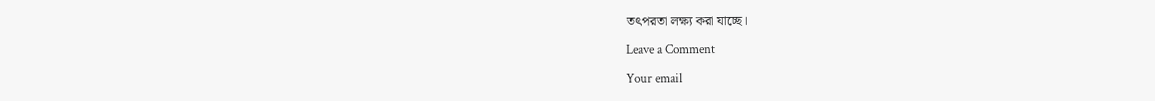তৎপরতা লক্ষ্য করা যাচ্ছে।

Leave a Comment

Your email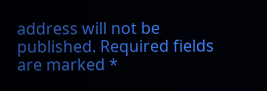address will not be published. Required fields are marked *